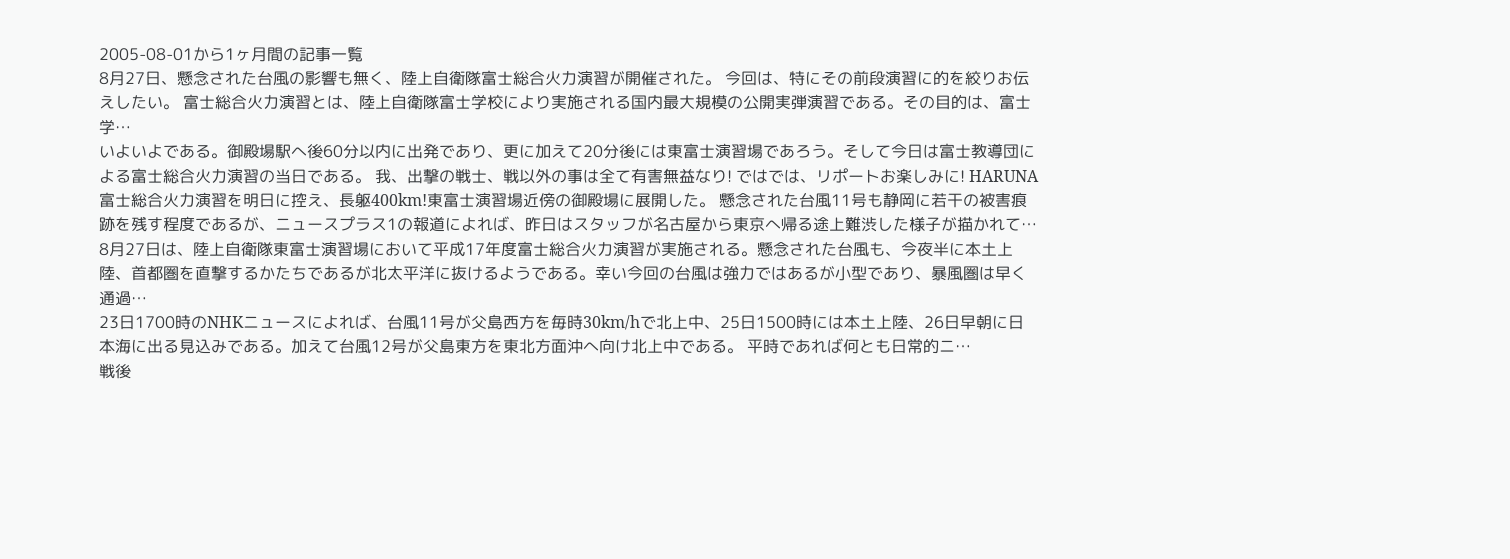2005-08-01から1ヶ月間の記事一覧
8月27日、懸念された台風の影響も無く、陸上自衛隊富士総合火力演習が開催された。 今回は、特にその前段演習に的を絞りお伝えしたい。 富士総合火力演習とは、陸上自衛隊富士学校により実施される国内最大規模の公開実弾演習である。その目的は、富士学…
いよいよである。御殿場駅へ後60分以内に出発であり、更に加えて20分後には東富士演習場であろう。そして今日は富士教導団による富士総合火力演習の当日である。 我、出撃の戦士、戦以外の事は全て有害無益なり! ではでは、リポートお楽しみに! HARUNA
富士総合火力演習を明日に控え、長躯400km!東富士演習場近傍の御殿場に展開した。 懸念された台風11号も静岡に若干の被害痕跡を残す程度であるが、ニュースプラス1の報道によれば、昨日はスタッフが名古屋から東京へ帰る途上難渋した様子が描かれて…
8月27日は、陸上自衛隊東富士演習場において平成17年度富士総合火力演習が実施される。懸念された台風も、今夜半に本土上陸、首都圏を直撃するかたちであるが北太平洋に抜けるようである。幸い今回の台風は強力ではあるが小型であり、暴風圏は早く通過…
23日1700時のNHKニュースによれば、台風11号が父島西方を毎時30km/hで北上中、25日1500時には本土上陸、26日早朝に日本海に出る見込みである。加えて台風12号が父島東方を東北方面沖へ向け北上中である。 平時であれば何とも日常的ニ…
戦後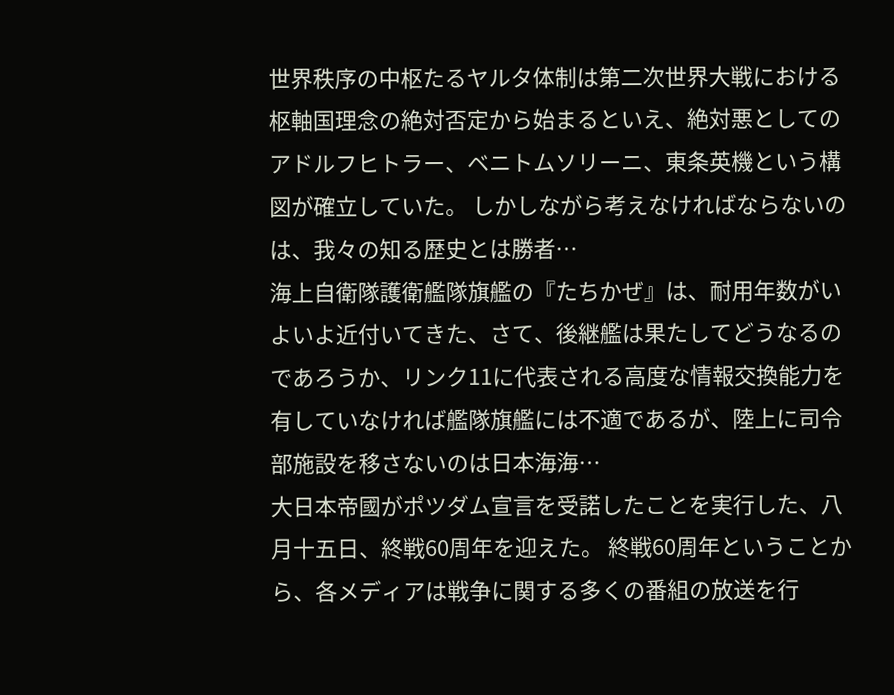世界秩序の中枢たるヤルタ体制は第二次世界大戦における枢軸国理念の絶対否定から始まるといえ、絶対悪としてのアドルフヒトラー、ベニトムソリーニ、東条英機という構図が確立していた。 しかしながら考えなければならないのは、我々の知る歴史とは勝者…
海上自衛隊護衛艦隊旗艦の『たちかぜ』は、耐用年数がいよいよ近付いてきた、さて、後継艦は果たしてどうなるのであろうか、リンク11に代表される高度な情報交換能力を有していなければ艦隊旗艦には不適であるが、陸上に司令部施設を移さないのは日本海海…
大日本帝國がポツダム宣言を受諾したことを実行した、八月十五日、終戦60周年を迎えた。 終戦60周年ということから、各メディアは戦争に関する多くの番組の放送を行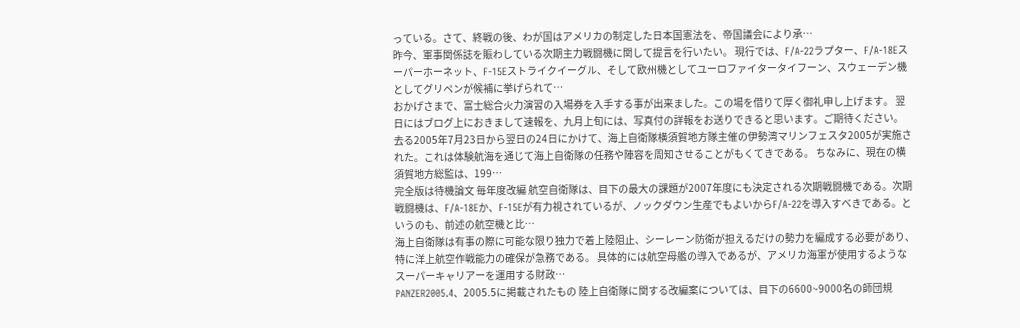っている。さて、終戦の後、わが国はアメリカの制定した日本国憲法を、帝国議会により承…
昨今、軍事関係誌を賑わしている次期主力戦闘機に関して提言を行いたい。 現行では、F/A-22ラプター、F/A-18Eスーパーホーネット、F-15Eストライクイーグル、そして欧州機としてユーロファイタータイフーン、スウェーデン機としてグリペンが候補に挙げられて…
おかげさまで、富士総合火力演習の入場券を入手する事が出来ました。この場を借りて厚く御礼申し上げます。 翌日にはブログ上におきまして速報を、九月上旬には、写真付の詳報をお送りできると思います。ご期待ください。
去る2005年7月23日から翌日の24日にかけて、海上自衛隊横須賀地方隊主催の伊勢湾マリンフェスタ2005が実施された。これは体験航海を通じて海上自衛隊の任務や陣容を周知させることがもくてきである。 ちなみに、現在の横須賀地方総監は、199…
完全版は待機論文 毎年度改編 航空自衛隊は、目下の最大の課題が2007年度にも決定される次期戦闘機である。次期戦闘機は、F/A-18Eか、F-15Eが有力視されているが、ノックダウン生産でもよいからF/A-22を導入すべきである。というのも、前述の航空機と比…
海上自衛隊は有事の際に可能な限り独力で着上陸阻止、シーレーン防衛が担えるだけの勢力を編成する必要があり、特に洋上航空作戦能力の確保が急務である。 具体的には航空母艦の導入であるが、アメリカ海軍が使用するようなスーパーキャリアーを運用する財政…
PANZER2005.4、2005.5に掲載されたもの 陸上自衛隊に関する改編案については、目下の6600~9000名の師団規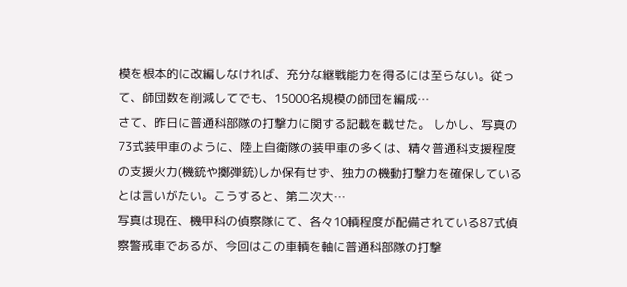模を根本的に改編しなければ、充分な継戦能力を得るには至らない。従って、師団数を削減してでも、15000名規模の師団を編成…
さて、昨日に普通科部隊の打撃力に関する記載を載せた。 しかし、写真の73式装甲車のように、陸上自衛隊の装甲車の多くは、精々普通科支援程度の支援火力(機銃や擲弾銃)しか保有せず、独力の機動打撃力を確保しているとは言いがたい。こうすると、第二次大…
写真は現在、機甲科の偵察隊にて、各々10輌程度が配備されている87式偵察警戒車であるが、今回はこの車輌を軸に普通科部隊の打撃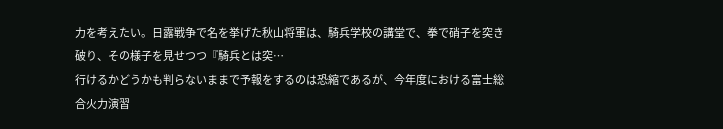力を考えたい。日露戦争で名を挙げた秋山将軍は、騎兵学校の講堂で、拳で硝子を突き破り、その様子を見せつつ『騎兵とは突…
行けるかどうかも判らないままで予報をするのは恐縮であるが、今年度における富士総合火力演習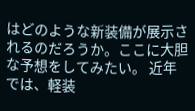はどのような新装備が展示されるのだろうか。ここに大胆な予想をしてみたい。 近年では、軽装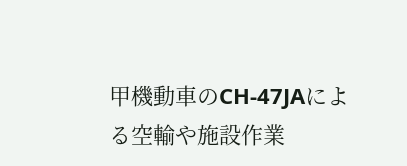甲機動車のCH-47JAによる空輸や施設作業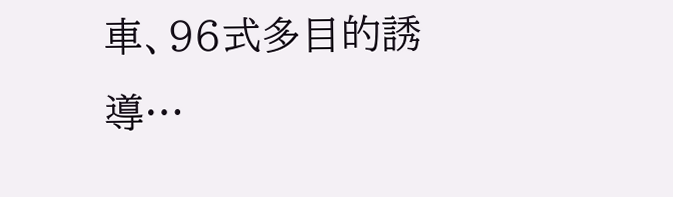車、96式多目的誘導…